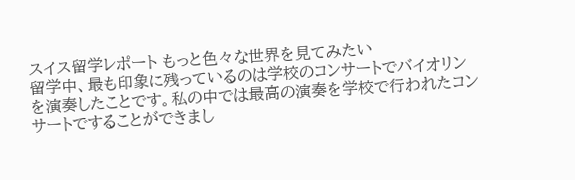スイス留学レポート もっと色々な世界を見てみたい
留学中、最も印象に残っているのは学校のコンサートでバイオリンを演奏したことです。私の中では最高の演奏を学校で行われたコンサートですることができまし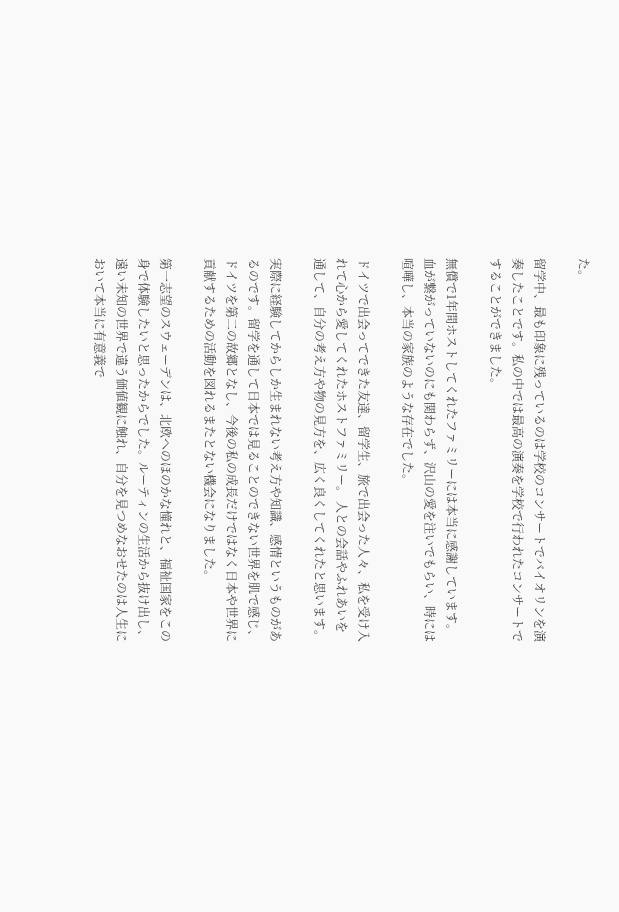た。

留学中、最も印象に残っているのは学校のコンサートでバイオリンを演奏したことです。私の中では最高の演奏を学校で行われたコンサートですることができました。

無償で1年間ホストしてくれたファミリーには本当に感謝しています。血が繋がっていないのにも関わらず、沢山の愛を注いでもらい、時には喧嘩し、本当の家族のような存在でした。

ドイツで出会ってできた友達、留学生、旅で出会った人々、私を受け入れて心から愛してくれたホストファミリー。 人との会話やふれあいを通して、自分の考え方や物の見方を、広く良くしてくれたと思います。

実際に経験してからしか生まれない考え方や知識、感情というものがあるのです。留学を通して日本では見ることのできない世界を肌で感じ、ドイツを第二の故郷となし、今後の私の成長だけではなく日本や世界に貢献するための活動を図れるまたとない機会になりました。

第一志望のスウェーデンは、北欧へのほのかな憧れと、福祉国家をこの身で体験したいと思ったからでした。ルーティンの生活から抜け出し、遠い未知の世界で違う価値観に触れ、自分を見つめなおせたのは人生において本当に有意義で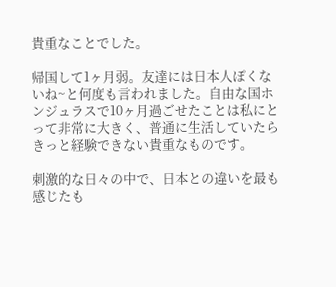貴重なことでした。

帰国して1ヶ月弱。友達には日本人ぽくないね~と何度も言われました。自由な国ホンジュラスで10ヶ月過ごせたことは私にとって非常に大きく、普通に生活していたらきっと経験できない貴重なものです。

刺激的な日々の中で、日本との違いを最も感じたも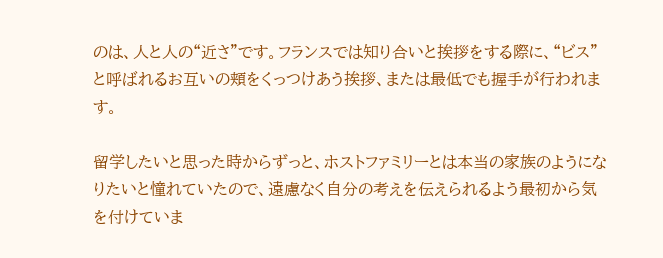のは、人と人の“近さ”です。フランスでは知り合いと挨拶をする際に、“ビス”と呼ばれるお互いの頬をくっつけあう挨拶、または最低でも握手が行われます。

留学したいと思った時からずっと、ホストファミリーとは本当の家族のようになりたいと憧れていたので、遠慮なく自分の考えを伝えられるよう最初から気を付けていま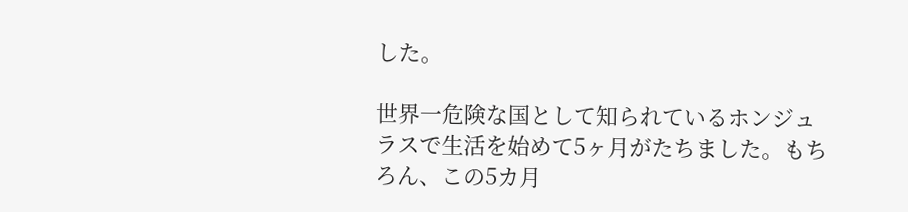した。

世界一危険な国として知られているホンジュラスで生活を始めて5ヶ月がたちました。もちろん、この5カ月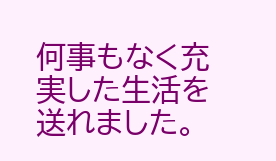何事もなく充実した生活を送れました。